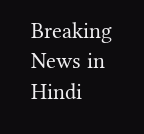Breaking News in Hindi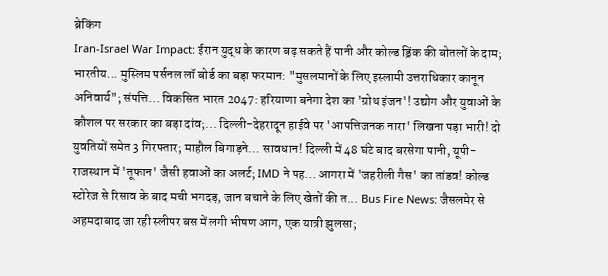ब्रेकिंग
Iran-Israel War Impact: ईरान युद्ध के कारण बढ़ सकते हैं पानी और कोल्ड ड्रिंक की बोतलों के दाम; भारतीय... मुस्लिम पर्सनल लॉ बोर्ड का बड़ा फरमान: "मुसलमानों के लिए इस्लामी उत्तराधिकार कानून अनिवार्य"; संपत्ति... विकसित भारत 2047: हरियाणा बनेगा देश का 'ग्रोथ इंजन'! उद्योग और युवाओं के कौशल पर सरकार का बड़ा दांव;... दिल्ली-देहरादून हाईवे पर 'आपत्तिजनक नारा' लिखना पड़ा भारी! दो युवतियों समेत 3 गिरफ्तार; माहौल बिगाड़ने... सावधान! दिल्ली में 48 घंटे बाद बरसेगा पानी, यूपी-राजस्थान में 'तूफान' जैसी हवाओं का अलर्ट; IMD ने पह... आगरा में 'जहरीली गैस' का तांडव! कोल्ड स्टोरेज से रिसाव के बाद मची भगदड़, जान बचाने के लिए खेतों की त... Bus Fire News: जैसलमेर से अहमदाबाद जा रही स्लीपर बस में लगी भीषण आग, एक यात्री झुलसा;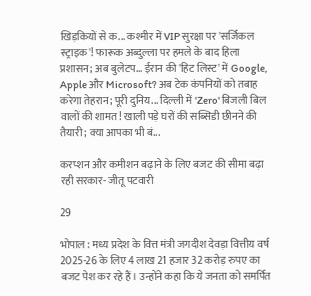खिड़कियों से क... कश्मीर में VIP सुरक्षा पर 'सर्जिकल स्ट्राइक'! फारूक अब्दुल्ला पर हमले के बाद हिला प्रशासन; अब बुलेटप... ईरान की 'हिट लिस्ट' में Google, Apple और Microsoft? अब टेक कंपनियों को तबाह करेगा तेहरान; पूरी दुनिय... दिल्ली में 'Zero' बिजली बिल वालों की शामत! खाली पड़े घरों की सब्सिडी छीनने की तैयारी; क्या आपका भी बं...

करप्शन और कमीशन बढ़ाने के लिए बजट की सीमा बढ़ा रही सरकार- जीतू पटवारी

29

भोपाल : मध्य प्रदेश के वित्त मंत्री जगदीश देवड़ा वित्तीय वर्ष 2025-26 के लिए 4 लाख 21 हजार 32 करोड़ रुपए का बजट पेश कर रहे हैं। उन्होंने कहा कि ये जनता को समर्पित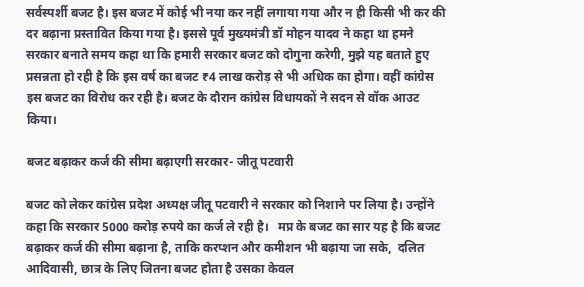सर्वस्पर्शी बजट है। इस बजट में कोई भी नया कर नहीं लगाया गया और न ही किसी भी कर की दर बढ़ाना प्रस्तावित किया गया है। इससे पूर्व मुख्यमंत्री डॉ मोहन यादव ने कहा था हमने सरकार बनाते समय कहा था कि हमारी सरकार बजट को दोगुना करेगी, मुझे यह बताते हुए प्रसन्नता हो रही है कि इस वर्ष का बजट ₹4 लाख करोड़ से भी अधिक का होगा। वहीं कांग्रेस इस बजट का विरोध कर रही है। बजट के दौरान कांग्रेस विधायकों ने सदन से वॉक आउट किया।

बजट बढ़ाकर कर्ज की सीमा बढ़ाएगी सरकार- जीतू पटवारी

बजट को लेकर कांग्रेस प्रदेश अध्यक्ष जीतू पटवारी ने सरकार को निशाने पर लिया है। उन्होंने कहा कि सरकार 5000 करोड़ रुपये का कर्ज ले रही है।   मप्र के बजट का सार यह है कि बजट बढ़ाकर कर्ज की सीमा बढ़ाना है, ताकि करप्शन और कमीशन भी बढ़ाया जा सके,  दलित आदिवासी, छात्र के लिए जितना बजट होता है उसका केवल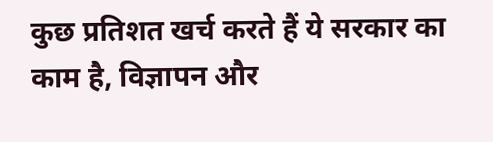कुछ प्रतिशत खर्च करते हैं ये सरकार का काम है, विज्ञापन और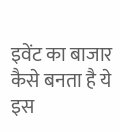इवेंट का बाजार कैसे बनता है ये इस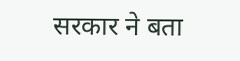सरकार ने बता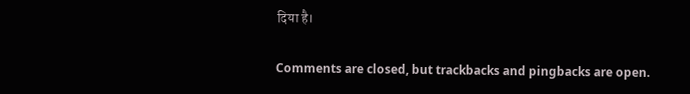दिया है।

Comments are closed, but trackbacks and pingbacks are open.